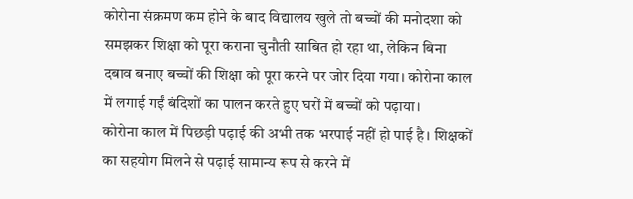कोरोना संक्रमण कम होने के बाद विद्यालय खुले तो बच्चों की मनोदशा को समझकर शिक्षा को पूरा कराना चुनौती साबित हो रहा था, लेकिन बिना दबाव बनाए बच्चों की शिक्षा को पूरा करने पर जोर दिया गया। कोरोना काल में लगाई गईं बंदिशों का पालन करते हुए घरों में बच्चों को पढ़ाया।
कोरोना काल में पिछड़ी पढ़ाई की अभी तक भरपाई नहीं हो पाई है। शिक्षकों का सहयोग मिलने से पढ़ाई सामान्य रूप से करने में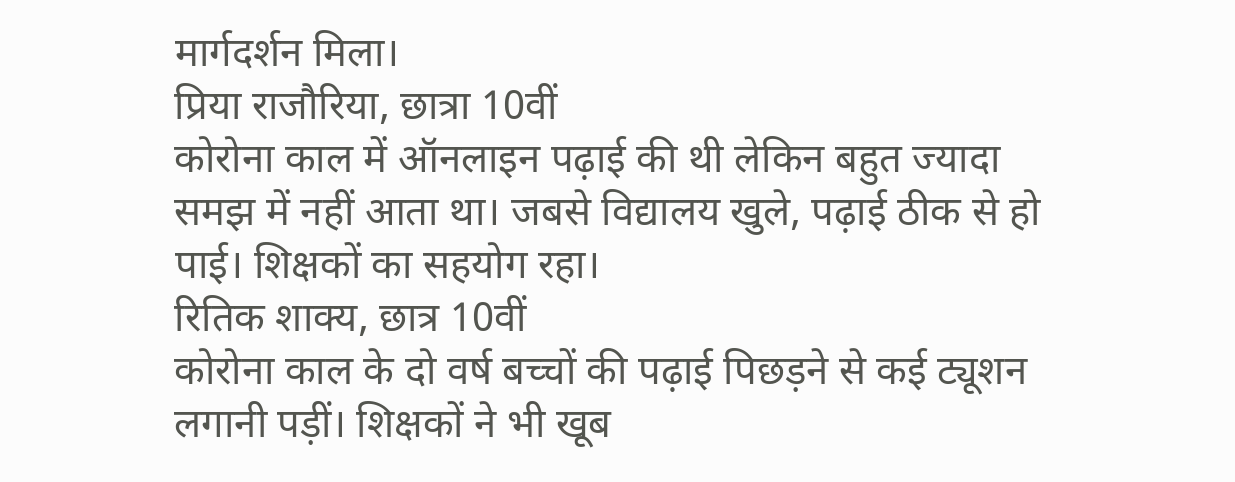मार्गदर्शन मिला।
प्रिया राजौरिया, छात्रा 10वीं
कोरोना काल में ऑनलाइन पढ़ाई की थी लेकिन बहुत ज्यादा समझ में नहीं आता था। जबसे विद्यालय खुले, पढ़ाई ठीक से हो पाई। शिक्षकों का सहयोग रहा।
रितिक शाक्य, छात्र 10वीं
कोरोना काल के दो वर्ष बच्चों की पढ़ाई पिछड़ने से कई ट्यूशन लगानी पड़ीं। शिक्षकों ने भी खूब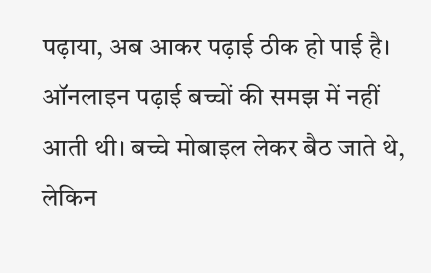पढ़ाया, अब आकर पढ़ाई ठीक हो पाई है।
ऑनलाइन पढ़ाई बच्चों की समझ में नहीं आती थी। बच्चे मोबाइल लेकर बैठ जाते थे, लेकिन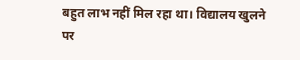बहुत लाभ नहीं मिल रहा था। विद्यालय खुलने पर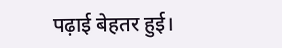पढ़ाई बेहतर हुई।